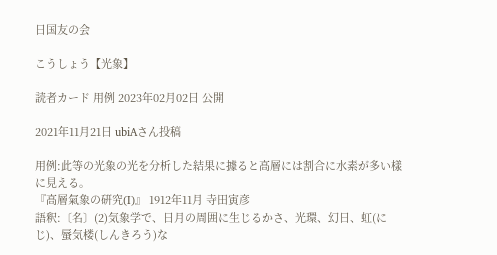日国友の会

こうしょう【光象】

読者カード 用例 2023年02月02日 公開

2021年11月21日 ubiAさん投稿

用例:此等の光象の光を分析した結果に據ると高層には割合に水素が多い樣に見える。
『高層氣象の硏究(I)』 1912年11月 寺田寅彦
語釈:〔名〕(2)気象学で、日月の周囲に生じるかさ、光環、幻日、虹(にじ)、蜃気楼(しんきろう)な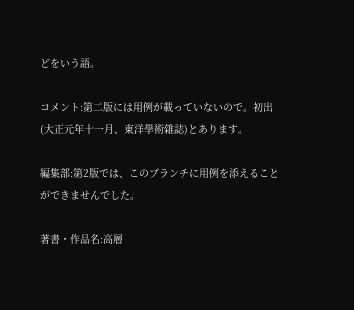どをいう語。

コメント:第二版には用例が載っていないので。初出(大正元年十一月、東洋學術雜誌)とあります。

編集部:第2版では、このブランチに用例を添えることができませんでした。

著書・作品名:高層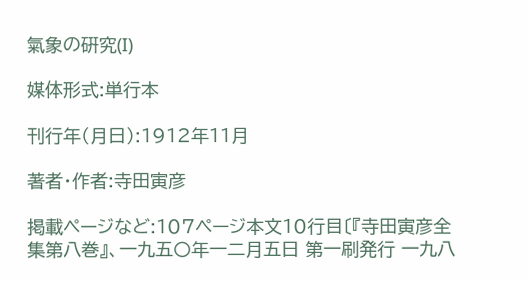氣象の硏究(I)

媒体形式:単行本

刊行年(月日):1912年11月

著者・作者:寺田寅彦

掲載ページなど:107ページ本文10行目〔『寺田寅彦全集第八巻』、一九五〇年一二月五日 第一刷発行 一九八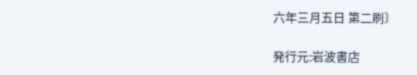六年三月五日 第二刷〕

発行元:岩波書店